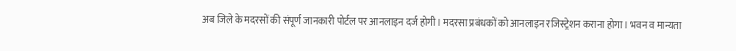अब जिले के मदरसों की संपूर्ण जानकारी पोर्टल पर आनलाइन दर्ज होगी। मदरसा प्रबंधकों को आनलाइन रजिस्ट्रेशन कराना होगा। भवन व मान्यता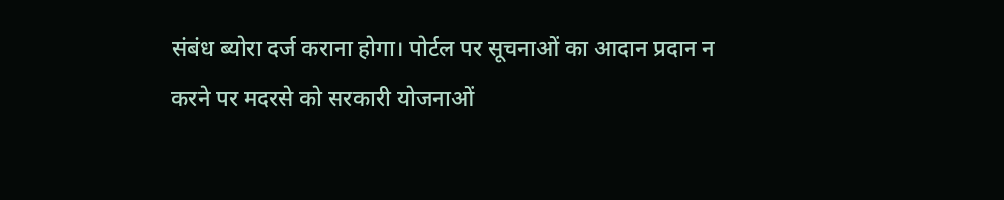संबंध ब्योरा दर्ज कराना होगा। पोर्टल पर सूचनाओं का आदान प्रदान न करने पर मदरसे को सरकारी योजनाओं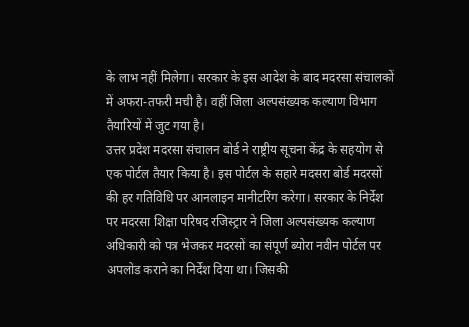के लाभ नहीं मिलेगा। सरकार के इस आदेश के बाद मदरसा संचालकों में अफरा-तफरी मची है। वहीं जिला अल्पसंख्यक कल्याण विभाग तैयारियों में जुट गया है।
उत्तर प्रदेश मदरसा संचालन बोर्ड ने राष्ट्रीय सूचना केंद्र के सहयोग से एक पोर्टल तैयार किया है। इस पोर्टल के सहारे मदसरा बोर्ड मदरसों की हर गतिविधि पर आनलाइन मानीटरिंग करेगा। सरकार के निर्देश पर मदरसा शिक्षा परिषद रजिस्ट्रार ने जिला अल्पसंख्यक कल्याण अधिकारी को पत्र भेजकर मदरसों का संपूर्ण ब्योरा नवीन पोर्टल पर अपलोड कराने का निर्देश दिया था। जिसकी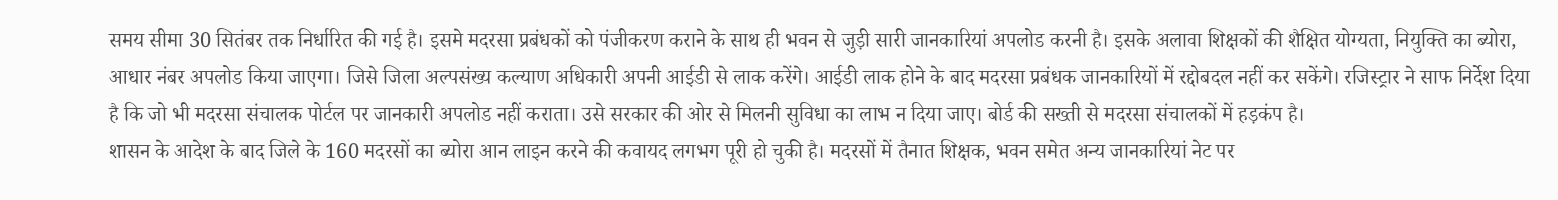समय सीमा 30 सितंबर तक निर्धारित की गई है। इसमे मदरसा प्रबंधकों को पंजीकरण कराने के साथ ही भवन से जुड़ी सारी जानकारियां अपलोड करनी है। इसके अलावा शिक्षकों की शैक्षित योग्यता, नियुक्ति का ब्योरा, आधार नंबर अपलोड किया जाएगा। जिसे जिला अल्पसंख्य कल्याण अधिकारी अपनी आईडी से लाक करेंगे। आईडी लाक होने के बाद मदरसा प्रबंधक जानकारियों में रद्दोबदल नहीं कर सकेंगे। रजिस्ट्रार ने साफ निर्देश दिया है कि जो भी मदरसा संचालक पोर्टल पर जानकारी अपलोड नहीं कराता। उसे सरकार की ओर से मिलनी सुविधा का लाभ न दिया जाए। बोर्ड की सख्ती से मदरसा संचालकों में हड़कंप है।
शासन के आदेश के बाद जिले के 160 मदरसों का ब्योरा आन लाइन करने की कवायद लगभग पूरी हो चुकी है। मदरसों में तैनात शिक्षक, भवन समेत अन्य जानकारियां नेट पर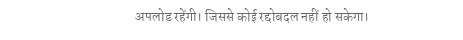अपलोड रहेंगी। जिससे कोई रद्दोबदल नहीं हो सकेगा।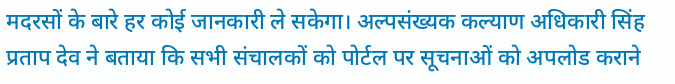मदरसों के बारे हर कोई जानकारी ले सकेगा। अल्पसंख्यक कल्याण अधिकारी सिंह प्रताप देव ने बताया कि सभी संचालकों को पोर्टल पर सूचनाओं को अपलोड कराने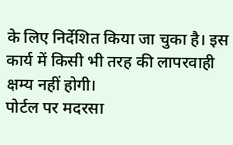के लिए निर्देशित किया जा चुका है। इस कार्य में किसी भी तरह की लापरवाही क्षम्य नहीं होगी।
पोर्टल पर मदरसा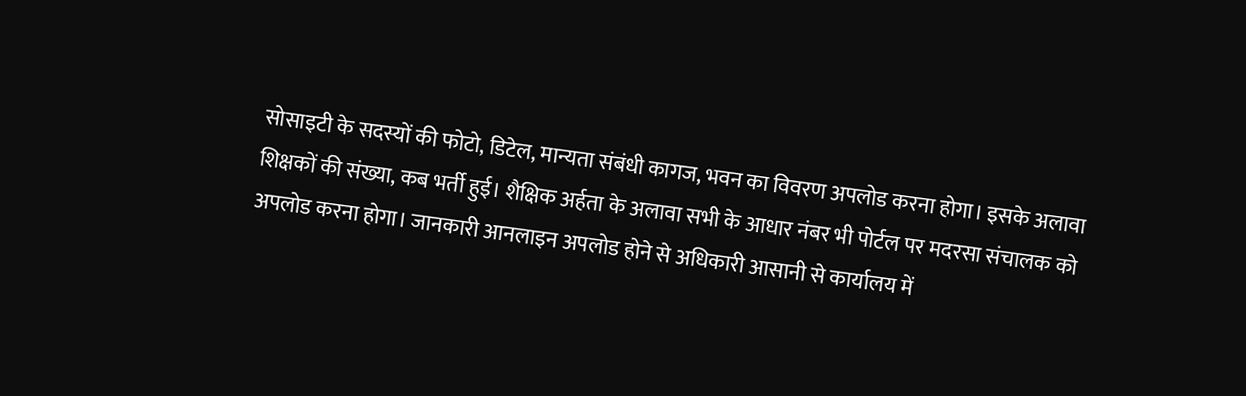सोसाइटी के सदस्यों की फोटो, डिटेल, मान्यता संबंधी कागज, भवन का विवरण अपलोड करना होगा। इसके अलावा शिक्षकों की संख्या, कब भर्ती हुई। शैक्षिक अर्हता के अलावा सभी के आधार नंबर भी पोर्टल पर मदरसा संचालक को अपलोड करना होगा। जानकारी आनलाइन अपलोड होने से अधिकारी आसानी से कार्यालय में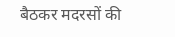बैठकर मदरसों की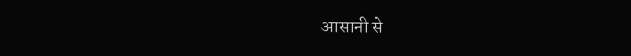आसानी से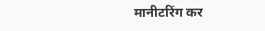मानीटरिंग कर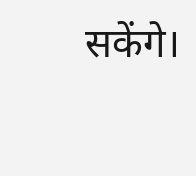सकेंगे।